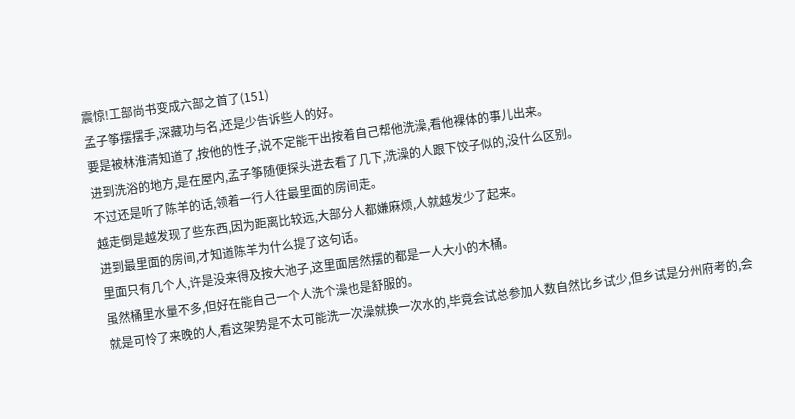震惊!工部尚书变成六部之首了(151)
孟子筝摆摆手,深藏功与名,还是少告诉些人的好。
要是被林淮清知道了,按他的性子,说不定能干出按着自己帮他洗澡,看他裸体的事儿出来。
进到洗浴的地方,是在屋内,孟子筝随便探头进去看了几下,洗澡的人跟下饺子似的,没什么区别。
不过还是听了陈羊的话,领着一行人往最里面的房间走。
越走倒是越发现了些东西,因为距离比较远,大部分人都嫌麻烦,人就越发少了起来。
进到最里面的房间,才知道陈羊为什么提了这句话。
里面只有几个人,许是没来得及按大池子,这里面居然摆的都是一人大小的木桶。
虽然桶里水量不多,但好在能自己一个人洗个澡也是舒服的。
就是可怜了来晚的人,看这架势是不太可能洗一次澡就换一次水的,毕竟会试总参加人数自然比乡试少,但乡试是分州府考的,会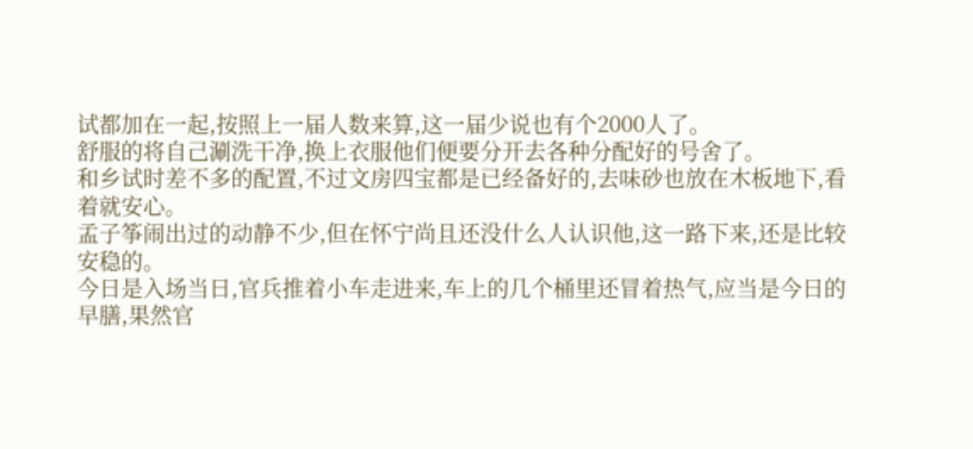试都加在一起,按照上一届人数来算,这一届少说也有个2000人了。
舒服的将自己涮洗干净,换上衣服他们便要分开去各种分配好的号舍了。
和乡试时差不多的配置,不过文房四宝都是已经备好的,去味砂也放在木板地下,看着就安心。
孟子筝闹出过的动静不少,但在怀宁尚且还没什么人认识他,这一路下来,还是比较安稳的。
今日是入场当日,官兵推着小车走进来,车上的几个桶里还冒着热气,应当是今日的早膳,果然官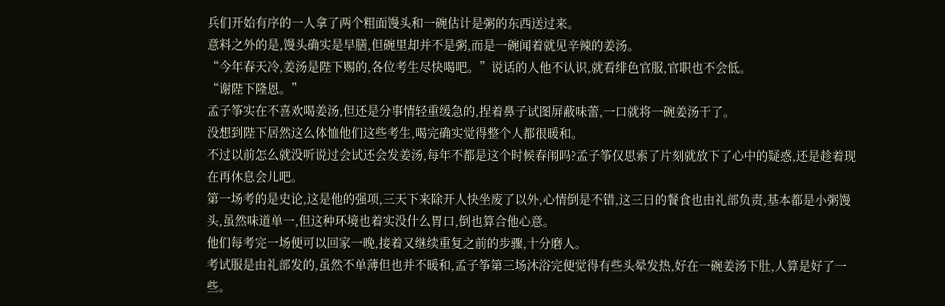兵们开始有序的一人拿了两个粗面馒头和一碗估计是粥的东西送过来。
意料之外的是,馒头确实是早膳,但碗里却并不是粥,而是一碗闻着就见辛辣的姜汤。
“今年春天冷,姜汤是陛下赐的,各位考生尽快喝吧。”说话的人他不认识,就看绯色官服,官职也不会低。
“谢陛下隆恩。”
孟子筝实在不喜欢喝姜汤,但还是分事情轻重缓急的,捏着鼻子试图屏蔽味蕾,一口就将一碗姜汤干了。
没想到陛下居然这么体恤他们这些考生,喝完确实觉得整个人都很暖和。
不过以前怎么就没听说过会试还会发姜汤,每年不都是这个时候春闱吗?孟子筝仅思索了片刻就放下了心中的疑惑,还是趁着现在再休息会儿吧。
第一场考的是史论,这是他的强项,三天下来除开人快坐废了以外,心情倒是不错,这三日的餐食也由礼部负责,基本都是小粥馒头,虽然味道单一,但这种环境也着实没什么胃口,倒也算合他心意。
他们每考完一场便可以回家一晚,接着又继续重复之前的步骤,十分磨人。
考试服是由礼部发的,虽然不单薄但也并不暖和,孟子筝第三场沐浴完便觉得有些头晕发热,好在一碗姜汤下肚,人算是好了一些。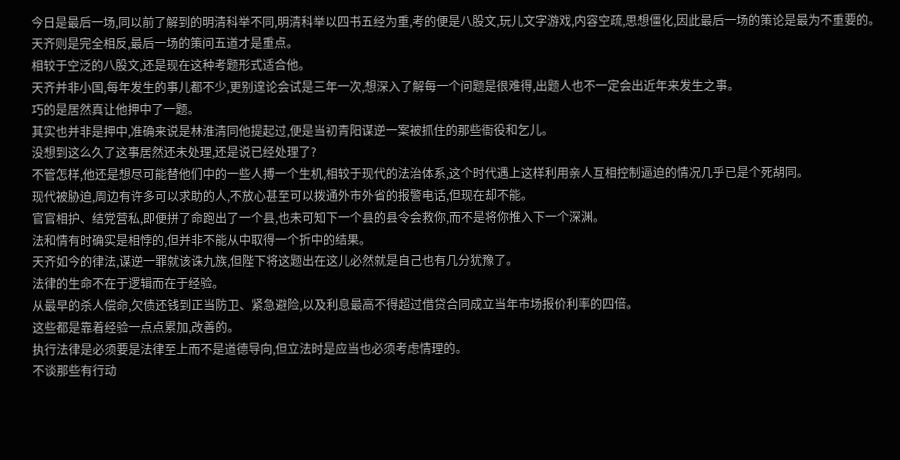今日是最后一场,同以前了解到的明清科举不同,明清科举以四书五经为重,考的便是八股文,玩儿文字游戏,内容空疏,思想僵化,因此最后一场的策论是最为不重要的。
天齐则是完全相反,最后一场的策问五道才是重点。
相较于空泛的八股文,还是现在这种考题形式适合他。
天齐并非小国,每年发生的事儿都不少,更别遑论会试是三年一次,想深入了解每一个问题是很难得,出题人也不一定会出近年来发生之事。
巧的是居然真让他押中了一题。
其实也并非是押中,准确来说是林淮清同他提起过,便是当初青阳谋逆一案被抓住的那些衙役和乞儿。
没想到这么久了这事居然还未处理,还是说已经处理了?
不管怎样,他还是想尽可能替他们中的一些人搏一个生机,相较于现代的法治体系,这个时代遇上这样利用亲人互相控制逼迫的情况几乎已是个死胡同。
现代被胁迫,周边有许多可以求助的人,不放心甚至可以拨通外市外省的报警电话,但现在却不能。
官官相护、结党营私,即便拼了命跑出了一个县,也未可知下一个县的县令会救你,而不是将你推入下一个深渊。
法和情有时确实是相悖的,但并非不能从中取得一个折中的结果。
天齐如今的律法,谋逆一罪就该诛九族,但陛下将这题出在这儿必然就是自己也有几分犹豫了。
法律的生命不在于逻辑而在于经验。
从最早的杀人偿命,欠债还钱到正当防卫、紧急避险,以及利息最高不得超过借贷合同成立当年市场报价利率的四倍。
这些都是靠着经验一点点累加,改善的。
执行法律是必须要是法律至上而不是道德导向,但立法时是应当也必须考虑情理的。
不谈那些有行动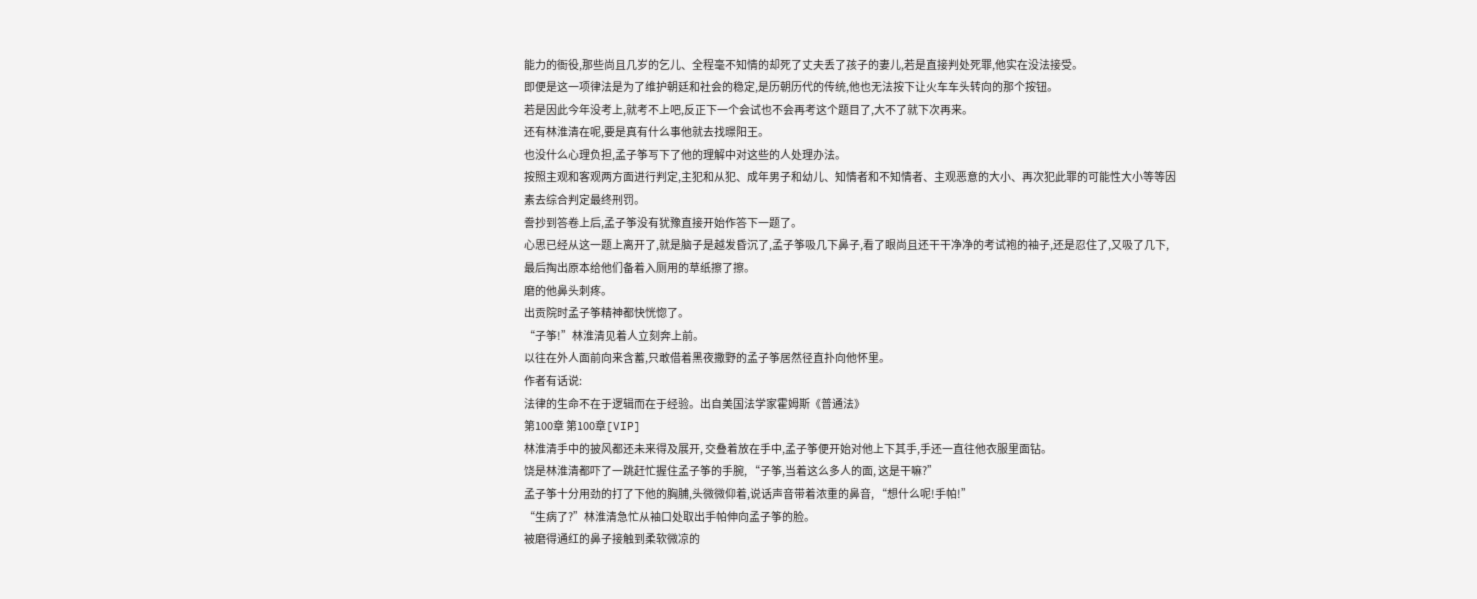能力的衙役,那些尚且几岁的乞儿、全程毫不知情的却死了丈夫丢了孩子的妻儿,若是直接判处死罪,他实在没法接受。
即便是这一项律法是为了维护朝廷和社会的稳定,是历朝历代的传统,他也无法按下让火车车头转向的那个按钮。
若是因此今年没考上,就考不上吧,反正下一个会试也不会再考这个题目了,大不了就下次再来。
还有林淮清在呢,要是真有什么事他就去找暻阳王。
也没什么心理负担,孟子筝写下了他的理解中对这些的人处理办法。
按照主观和客观两方面进行判定,主犯和从犯、成年男子和幼儿、知情者和不知情者、主观恶意的大小、再次犯此罪的可能性大小等等因素去综合判定最终刑罚。
誊抄到答卷上后,孟子筝没有犹豫直接开始作答下一题了。
心思已经从这一题上离开了,就是脑子是越发昏沉了,孟子筝吸几下鼻子,看了眼尚且还干干净净的考试袍的袖子,还是忍住了,又吸了几下,最后掏出原本给他们备着入厕用的草纸擦了擦。
磨的他鼻头刺疼。
出贡院时孟子筝精神都快恍惚了。
“子筝!”林淮清见着人立刻奔上前。
以往在外人面前向来含蓄,只敢借着黑夜撒野的孟子筝居然径直扑向他怀里。
作者有话说:
法律的生命不在于逻辑而在于经验。出自美国法学家霍姆斯《普通法》
第100章 第100章[VIP]
林淮清手中的披风都还未来得及展开, 交叠着放在手中,孟子筝便开始对他上下其手,手还一直往他衣服里面钻。
饶是林淮清都吓了一跳赶忙握住孟子筝的手腕, “子筝,当着这么多人的面, 这是干嘛?”
孟子筝十分用劲的打了下他的胸脯,头微微仰着,说话声音带着浓重的鼻音, “想什么呢!手帕!”
“生病了?”林淮清急忙从袖口处取出手帕伸向孟子筝的脸。
被磨得通红的鼻子接触到柔软微凉的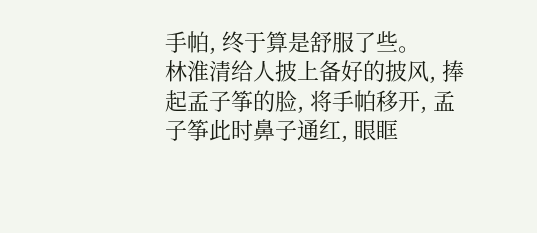手帕, 终于算是舒服了些。
林淮清给人披上备好的披风, 捧起孟子筝的脸, 将手帕移开, 孟子筝此时鼻子通红, 眼眶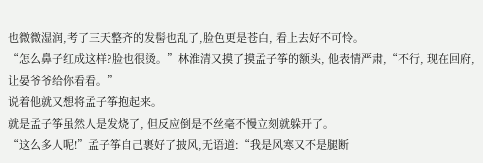也微微湿润,考了三天整齐的发髻也乱了,脸色更是苍白, 看上去好不可怜。
“怎么鼻子红成这样?脸也很烫。”林淮清又摸了摸孟子筝的额头, 他表情严肃,“不行, 现在回府, 让晏爷爷给你看看。”
说着他就又想将孟子筝抱起来。
就是孟子筝虽然人是发烧了, 但反应倒是不丝毫不慢立刻就躲开了。
“这么多人呢!”孟子筝自己裹好了披风,无语道:“我是风寒又不是腿断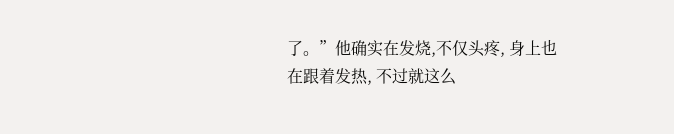了。”他确实在发烧,不仅头疼, 身上也在跟着发热, 不过就这么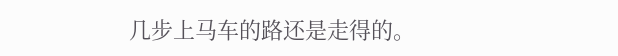几步上马车的路还是走得的。